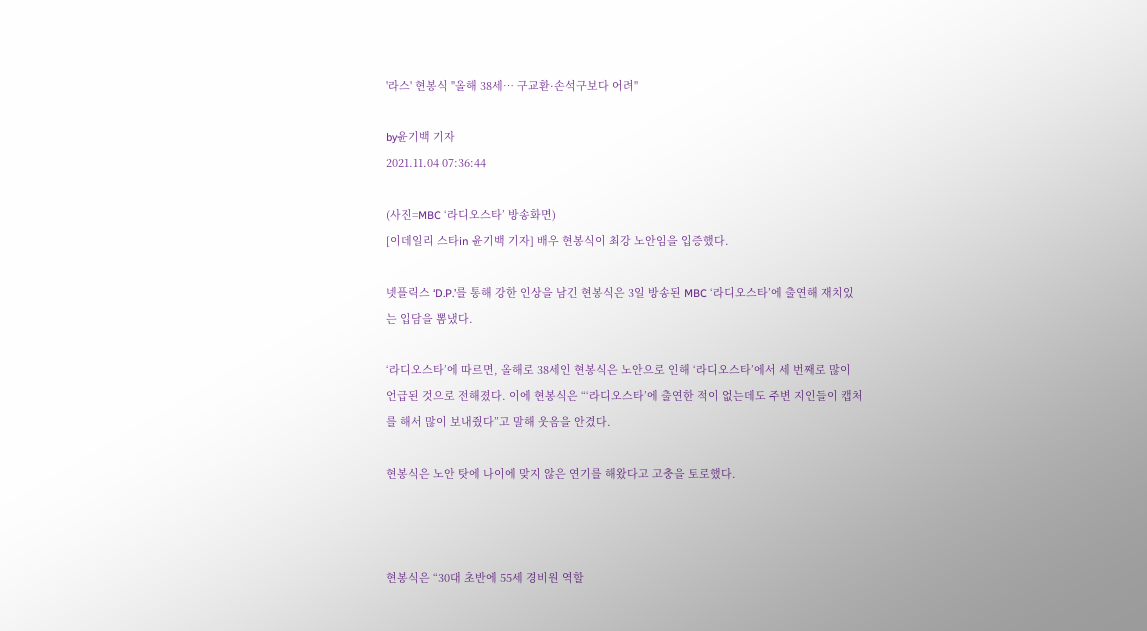'라스' 현봉식 "올해 38세… 구교환·손석구보다 어려"

by윤기백 기자
2021.11.04 07:36:44

(사진=MBC ‘라디오스타’ 방송화면)
[이데일리 스타in 윤기백 기자] 배우 현봉식이 최강 노안임을 입증했다.

넷플릭스 ‘D.P.’를 통해 강한 인상을 남긴 현봉식은 3일 방송된 MBC ‘라디오스타’에 출연해 재치있는 입담을 뽐냈다.

‘라디오스타’에 따르면, 올해로 38세인 현봉식은 노안으로 인해 ‘라디오스타’에서 세 번째로 많이 언급된 것으로 전해졌다. 이에 현봉식은 “‘라디오스타’에 출연한 적이 없는데도 주변 지인들이 캡처를 해서 많이 보내줬다”고 말해 웃음을 안겼다.

현봉식은 노안 탓에 나이에 맞지 않은 연기를 해왔다고 고충을 토로했다.



현봉식은 “30대 초반에 55세 경비원 역할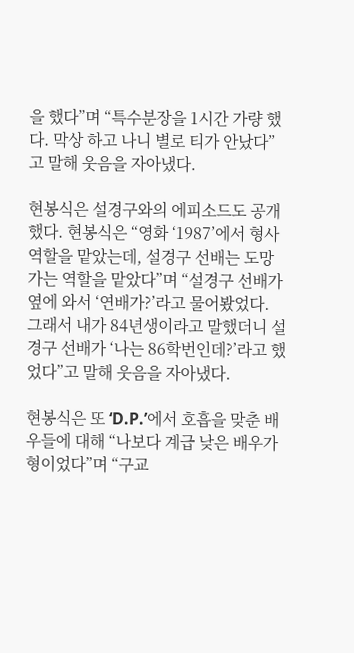을 했다”며 “특수분장을 1시간 가량 했다. 막상 하고 나니 별로 티가 안났다”고 말해 웃음을 자아냈다.

현봉식은 설경구와의 에피소드도 공개했다. 현봉식은 “영화 ‘1987’에서 형사 역할을 맡았는데, 설경구 선배는 도망가는 역할을 맡았다”며 “설경구 선배가 옆에 와서 ‘연배가?’라고 물어봤었다. 그래서 내가 84년생이라고 말했더니 설경구 선배가 ‘나는 86학번인데?’라고 했었다”고 말해 웃음을 자아냈다.

현봉식은 또 ‘D.P.’에서 호흡을 맞춘 배우들에 대해 “나보다 계급 낮은 배우가 형이었다”며 “구교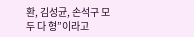환, 김성균, 손석구 모두 다 형”이라고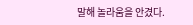말해 놀라움을 안겼다.